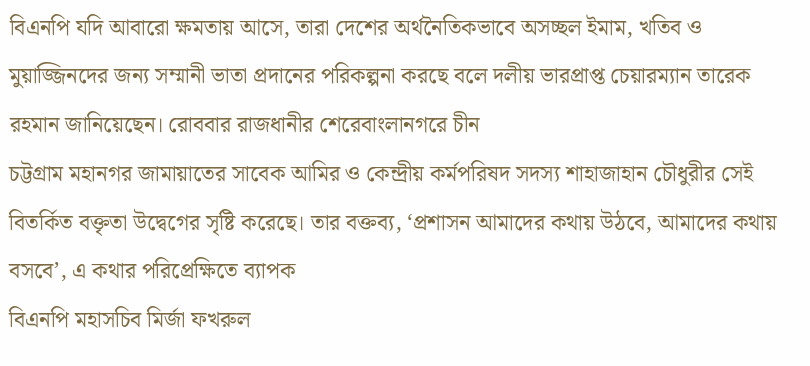বিএনপি যদি আবারো ক্ষমতায় আসে, তারা দেশের অর্থনৈতিকভাবে অসচ্ছল ইমাম, খতিব ও মুয়াজ্জিনদের জন্য সম্মানী ভাতা প্রদানের পরিকল্পনা করছে বলে দলীয় ভারপ্রাপ্ত চেয়ারম্যান তারেক রহমান জানিয়েছেন। রোববার রাজধানীর শেরেবাংলানগরে চীন
চট্টগ্রাম মহানগর জামায়াতের সাবেক আমির ও কেন্দ্রীয় কর্মপরিষদ সদস্য শাহাজাহান চৌধুরীর সেই বিতর্কিত বক্তৃতা উদ্বেগের সৃষ্টি করেছে। তার বক্তব্য, ‘প্রশাসন আমাদের কথায় উঠবে, আমাদের কথায় বসবে’, এ কথার পরিপ্রেক্ষিতে ব্যাপক
বিএনপি মহাসচিব মির্জা ফখরুল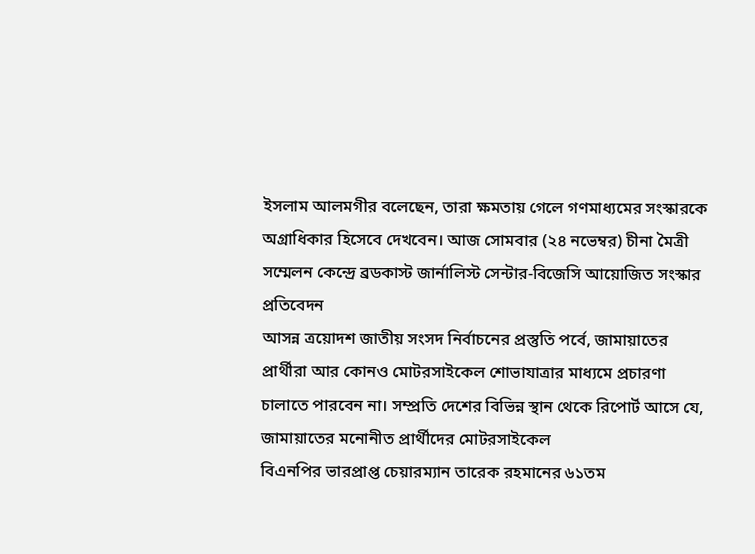ইসলাম আলমগীর বলেছেন, তারা ক্ষমতায় গেলে গণমাধ্যমের সংস্কারকে অগ্রাধিকার হিসেবে দেখবেন। আজ সোমবার (২৪ নভেম্বর) চীনা মৈত্রী সম্মেলন কেন্দ্রে ব্রডকাস্ট জার্নালিস্ট সেন্টার-বিজেসি আয়োজিত সংস্কার প্রতিবেদন
আসন্ন ত্রয়োদশ জাতীয় সংসদ নির্বাচনের প্রস্তুতি পর্বে, জামায়াতের প্রার্থীরা আর কোনও মোটরসাইকেল শোভাযাত্রার মাধ্যমে প্রচারণা চালাতে পারবেন না। সম্প্রতি দেশের বিভিন্ন স্থান থেকে রিপোর্ট আসে যে, জামায়াতের মনোনীত প্রার্থীদের মোটরসাইকেল
বিএনপির ভারপ্রাপ্ত চেয়ারম্যান তারেক রহমানের ৬১তম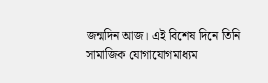জন্মদিন আজ। এই বিশেষ দিনে তিনি সামাজিক যোগাযোগমাধ্যম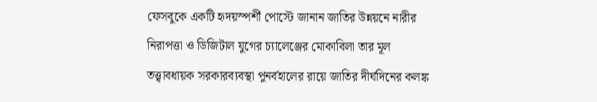ফেসবুকে একটি হৃদয়স্পর্শী পোস্টে জানান জাতির উন্নয়নে নারীর নিরাপত্তা ও ডিজিটাল যুগের চ্যালেঞ্জের মোকাবিলা তার মূল
তত্ত্বাবধায়ক সরকারব্যবস্থা পুনর্বহালের রায়ে জাতির দীর্ঘদিনের কলঙ্ক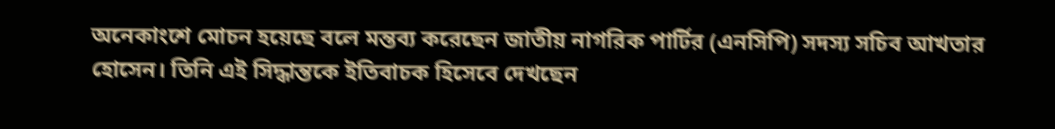অনেকাংশে মোচন হয়েছে বলে মন্তব্য করেছেন জাতীয় নাগরিক পার্টির (এনসিপি) সদস্য সচিব আখতার হোসেন। তিনি এই সিদ্ধান্তকে ইতিবাচক হিসেবে দেখছেন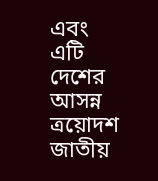এবং এটি দেশের
আসন্ন ত্রয়োদশ জাতীয়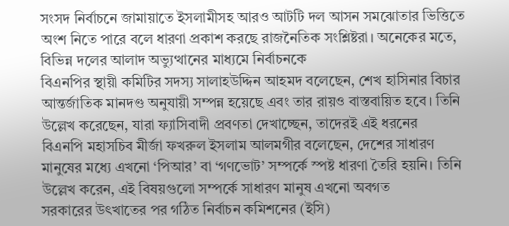সংসদ নির্বাচনে জামায়াতে ইসলামীসহ আরও আটটি দল আসন সমঝোতার ভিত্তিতে অংশ নিতে পারে বলে ধারণা প্রকাশ করছে রাজনৈতিক সংশ্লিষ্টরা। অনেকের মতে, বিভিন্ন দলের আলাদ অভ্যুত্থানের মাধ্যমে নির্বাচনকে
বিএনপির স্থায়ী কমিটির সদস্য সালাহউদ্দিন আহমদ বলেছেন, শেখ হাসিনার বিচার আন্তর্জাতিক মানদণ্ড অনুযায়ী সম্পন্ন হয়েছে এবং তার রায়ও বাস্তবায়িত হবে। তিনি উল্লেখ করেছেন, যারা ফ্যাসিবাদী প্রবণতা দেখাচ্ছেন, তাদেরই এই ধরনের
বিএনপি মহাসচিব মীর্জা ফখরুল ইসলাম আলমগীর বলেছেন, দেশের সাধারণ মানুষের মধ্যে এখনো ‘পিআর’ বা ‘গণভোট’ সম্পর্কে স্পষ্ট ধারণা তৈরি হয়নি। তিনি উল্লেখ করেন, এই বিষয়গুলো সম্পর্কে সাধারণ মানুষ এখনো অবগত
সরকারের উৎখাতের পর গঠিত নির্বাচন কমিশনের (ইসি)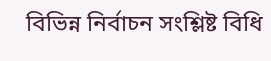বিভিন্ন নির্বাচন সংশ্লিষ্ট বিধি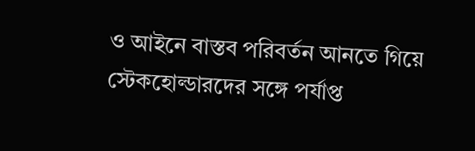ও আইনে বাস্তব পরিবর্তন আনতে গিয়ে স্টেকহোল্ডারদের সঙ্গে পর্যাপ্ত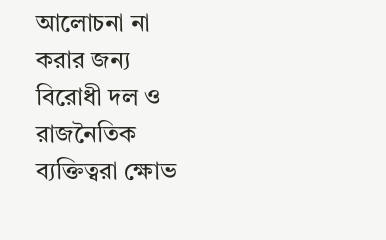আলোচনা না করার জন্য বিরোধী দল ও রাজনৈতিক ব্যক্তিত্বরা ক্ষোভ